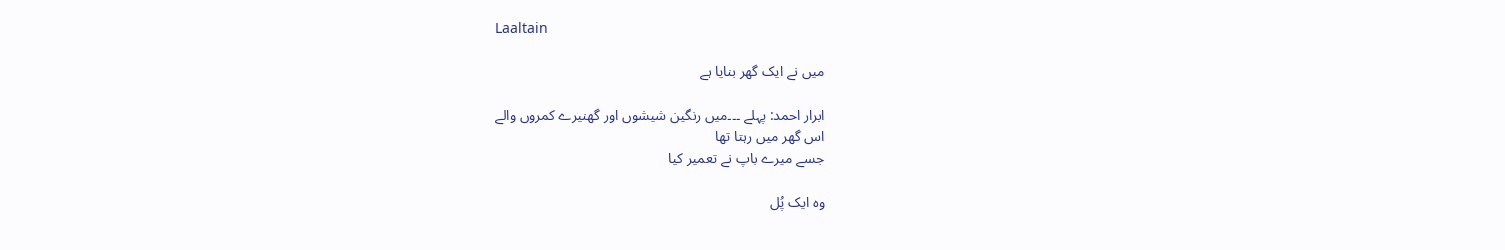Laaltain

میں نے ایک گھر بنایا ہے

ابرار احمد: پہلے ۔۔۔میں رنگین شیشوں اور گھنیرے کمروں والے
اس گھر میں رہتا تھا
جسے میرے باپ نے تعمیر کیا

وہ ایک پُل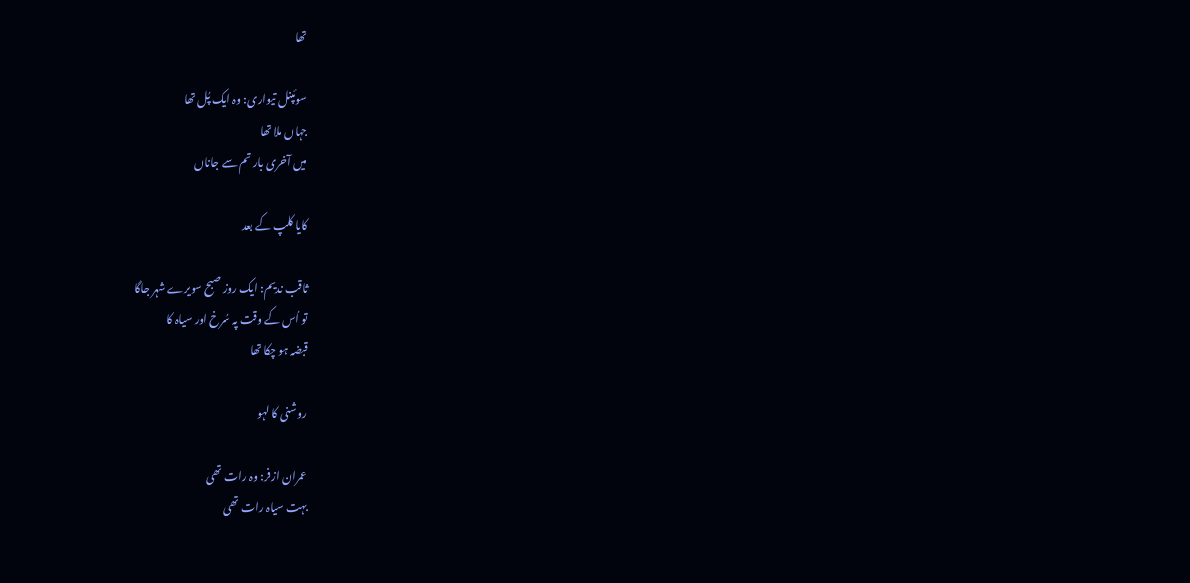تھا

سوئپنل تیواری: وہ ایک پُل تھا
جہاں ملا تھا
میں آخری بار تم سے جاناں

کایا کلپ کے بعد

ثاقب ندیم: ایک روز صبح سویرے شہر جاگا
تو اُس کے وقت پہ سُرخ اور سیاہ کا
قبضہ ہو چکا تھا

روشنی کا لہو

عمران ازفر: وہ رات تھی
بہت سیاہ رات تھی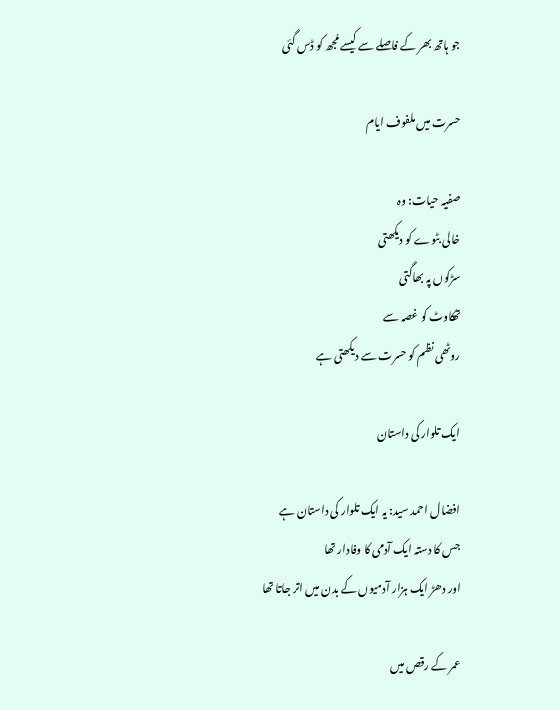جو ہاتھ بھر کے فاصلے سے کیسے مُجھ کو ڈس گئی

حسرت میں ملفوف ایام

صفیہ حیات: وہ
خالی بٹوے کو دیکھتی
سڑکوں پہ بھاگتی
تھکاوٹ کو غصہ سے
روٹھی نظم کو حسرت سے دیکھتی ہے

ایک تلوار کی داستان

افضال احمد سید: یہ ایک تلوار کی داستان ہے
جس کا دستہ ایک آدمی کا وفادار تھا
اور دھڑ ایک ہزار آدمیوں کے بدن میں اتر جاتا تھا

عمر کے رقص میں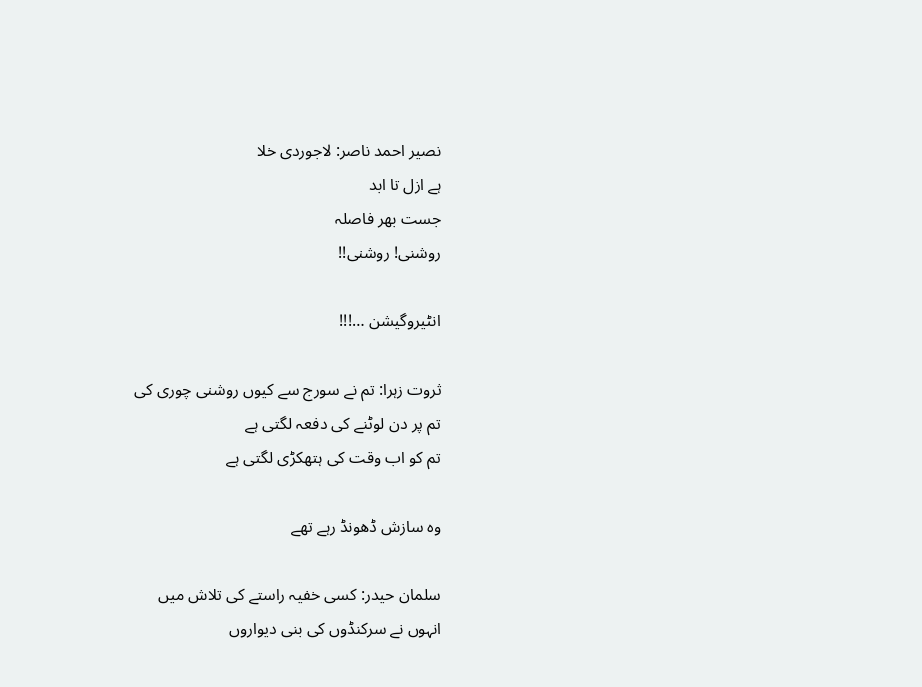نصیر احمد ناصر: لاجوردی خلا
ہے ازل تا ابد
جست بھر فاصلہ
روشنی! روشنی!!

انٹیروگیشن …!!!

ثروت زہرا: تم نے سورج سے کیوں روشنی چوری کی
تم پر دن لوٹنے کی دفعہ لگتی ہے
تم کو اب وقت کی ہتھکڑی لگتی ہے

وہ سازش ڈھونڈ رہے تھے

سلمان حیدر: کسی خفیہ راستے کی تلاش میں
انہوں نے سرکنڈوں کی بنی دیواروں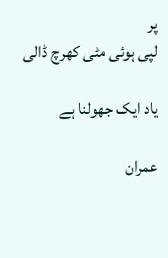پر
لپی ہوئی مٹی کھرچ ڈالی

یاد ایک جھولنا ہے

عمران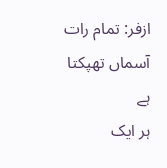ازفر: تمام رات آسماں تھپکتا ہے
ہر ایک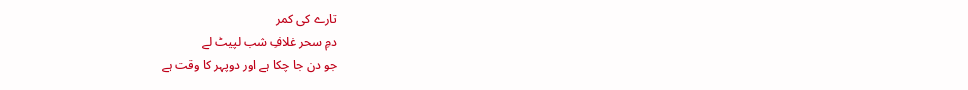تارے کی کمر
دمِ سحر غلافِ شب لپیٹ لے
جو دن جا چکا ہے اور دوپہر کا وقت ہے